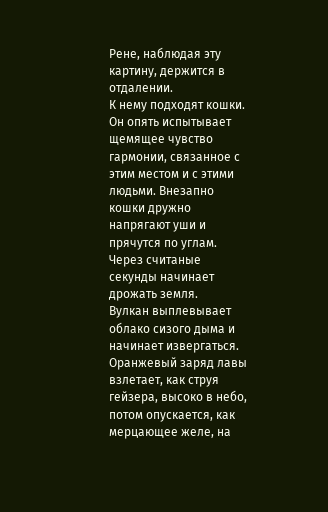Рене, наблюдая эту картину, держится в отдалении.
К нему подходят кошки. Он опять испытывает щемящее чувство гармонии, связанное с этим местом и с этими людьми. Внезапно кошки дружно напрягают уши и прячутся по углам.
Через считаные секунды начинает дрожать земля.
Вулкан выплевывает облако сизого дыма и начинает извергаться. Оранжевый заряд лавы взлетает, как струя гейзера, высоко в небо, потом опускается, как мерцающее желе, на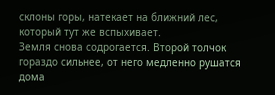склоны горы, натекает на ближний лес, который тут же вспыхивает.
Земля снова содрогается. Второй толчок гораздо сильнее, от него медленно рушатся дома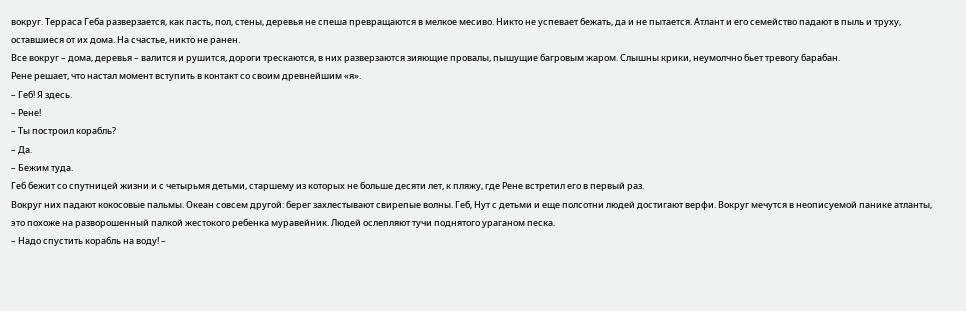вокруг. Терраса Геба разверзается, как пасть, пол, стены, деревья не спеша превращаются в мелкое месиво. Никто не успевает бежать, да и не пытается. Атлант и его семейство падают в пыль и труху, оставшиеся от их дома. На счастье, никто не ранен.
Все вокруг – дома, деревья – валится и рушится, дороги трескаются, в них разверзаются зияющие провалы, пышущие багровым жаром. Слышны крики, неумолчно бьет тревогу барабан.
Рене решает, что настал момент вступить в контакт со своим древнейшим «я».
– Геб! Я здесь.
– Рене!
– Ты построил корабль?
– Да.
– Бежим туда.
Геб бежит со спутницей жизни и с четырьмя детьми, старшему из которых не больше десяти лет, к пляжу, где Рене встретил его в первый раз.
Вокруг них падают кокосовые пальмы. Океан совсем другой: берег захлестывают свирепые волны. Геб, Нут с детьми и еще полсотни людей достигают верфи. Вокруг мечутся в неописуемой панике атланты, это похоже на разворошенный палкой жестокого ребенка муравейник. Людей ослепляют тучи поднятого ураганом песка.
– Надо спустить корабль на воду! –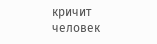кричит человек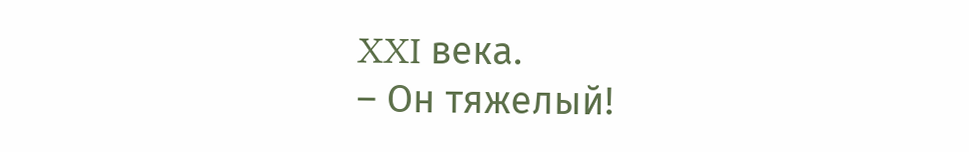XXI века.
– Он тяжелый!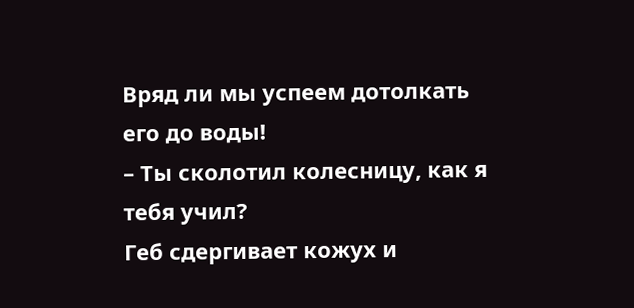Вряд ли мы успеем дотолкать его до воды!
– Ты сколотил колесницу, как я тебя учил?
Геб сдергивает кожух и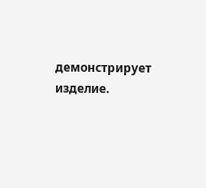демонстрирует изделие.